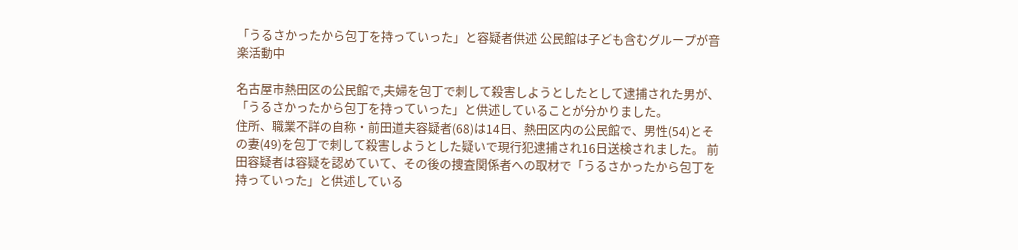「うるさかったから包丁を持っていった」と容疑者供述 公民館は子ども含むグループが音楽活動中

名古屋市熱田区の公民館で,夫婦を包丁で刺して殺害しようとしたとして逮捕された男が、「うるさかったから包丁を持っていった」と供述していることが分かりました。
住所、職業不詳の自称・前田道夫容疑者(68)は14日、熱田区内の公民館で、男性(54)とその妻(49)を包丁で刺して殺害しようとした疑いで現行犯逮捕され16日送検されました。 前田容疑者は容疑を認めていて、その後の捜査関係者への取材で「うるさかったから包丁を持っていった」と供述している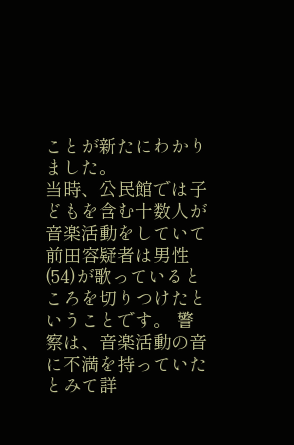ことが新たにわかりました。
当時、公民館では子どもを含む十数人が音楽活動をしていて前田容疑者は男性(54)が歌っているところを切りつけたということです。 警察は、音楽活動の音に不満を持っていたとみて詳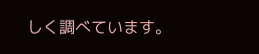しく調べています。